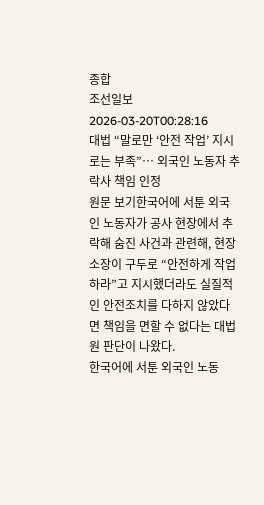종합
조선일보
2026-03-20T00:28:16
대법 “말로만 ‘안전 작업’ 지시로는 부족”… 외국인 노동자 추락사 책임 인정
원문 보기한국어에 서툰 외국인 노동자가 공사 현장에서 추락해 숨진 사건과 관련해, 현장소장이 구두로 “안전하게 작업하라”고 지시했더라도 실질적인 안전조치를 다하지 않았다면 책임을 면할 수 없다는 대법원 판단이 나왔다.
한국어에 서툰 외국인 노동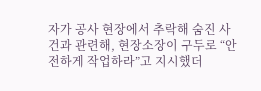자가 공사 현장에서 추락해 숨진 사건과 관련해, 현장소장이 구두로 “안전하게 작업하라”고 지시했더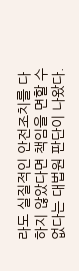라도 실질적인 안전조치를 다하지 않았다면 책임을 면할 수 없다는 대법원 판단이 나왔다.